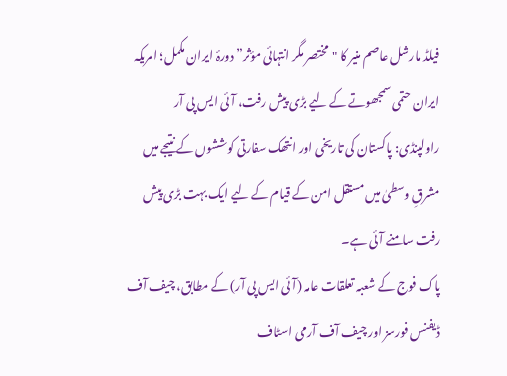فیلڈ مارشل عاصم منیر کا "مختصر مگر انتہائی مؤثر” دورۂ ایران مکمل؛ امریکہ ایران حتمی سمجھوتے کے لیے بڑی پیش رفت، آئی ایس پی آر
راولپنڈی: پاکستان کی تاریخی اور انتھک سفارتی کوششوں کے نتیجے میں مشرقِ وسطیٰ میں مستقل امن کے قیام کے لیے ایک بہت بڑی پیش رفت سامنے آئی ہے۔
پاک فوج کے شعبہ تعلقات عامہ (آئی ایس پی آر) کے مطابق، چیف آف ڈیفنس فورسز اور چیف آف آرمی اسٹاف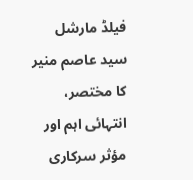فیلڈ مارشل سید عاصم منیر کا مختصر، انتہائی اہم اور مؤثر سرکاری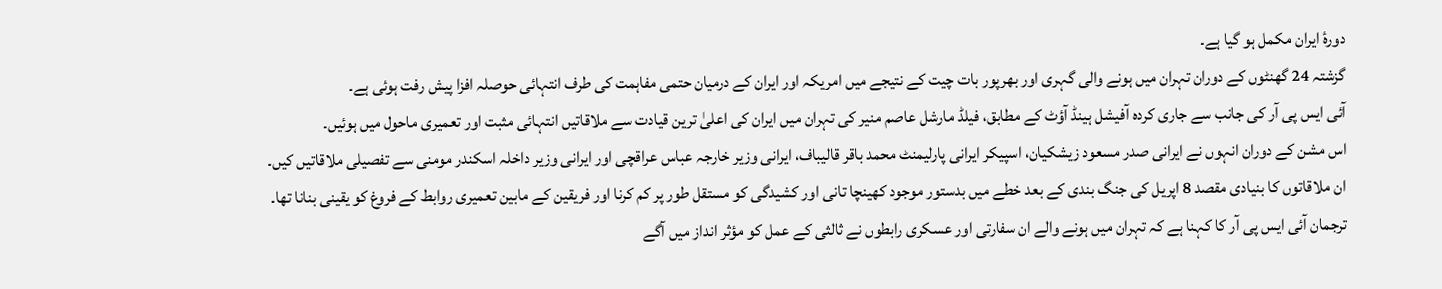دورۂ ایران مکمل ہو گیا ہے۔
گزشتہ 24 گھنٹوں کے دوران تہران میں ہونے والی گہری اور بھرپور بات چیت کے نتیجے میں امریکہ اور ایران کے درمیان حتمی مفاہمت کی طرف انتہائی حوصلہ افزا پیش رفت ہوئی ہے۔
آئی ایس پی آر کی جانب سے جاری کردہ آفیشل ہینڈ آؤٹ کے مطابق، فیلڈ مارشل عاصم منیر کی تہران میں ایران کی اعلیٰ ترین قیادت سے ملاقاتیں انتہائی مثبت اور تعمیری ماحول میں ہوئیں۔
اس مشن کے دوران انہوں نے ایرانی صدر مسعود زیشکیان، اسپیکر ایرانی پارلیمنٹ محمد باقر قالیباف، ایرانی وزیر خارجہ عباس عراقچی اور ایرانی وزیر داخلہ اسکندر مومنی سے تفصیلی ملاقاتیں کیں۔
ان ملاقاتوں کا بنیادی مقصد 8 اپریل کی جنگ بندی کے بعد خطے میں بدستور موجود کھینچا تانی اور کشیدگی کو مستقل طور پر کم کرنا اور فریقین کے مابین تعمیری روابط کے فروغ کو یقینی بنانا تھا۔
ترجمان آئی ایس پی آر کا کہنا ہے کہ تہران میں ہونے والے ان سفارتی اور عسکری رابطوں نے ثالثی کے عمل کو مؤثر انداز میں آگے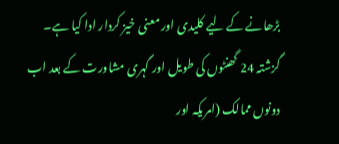بڑھانے کے لیے کلیدی اور معنی خیز کردار ادا کیا ہے۔ گزشتہ 24 گھنٹوں کی طویل اور گہری مشاورت کے بعد اب دونوں ممالک (امریکہ اور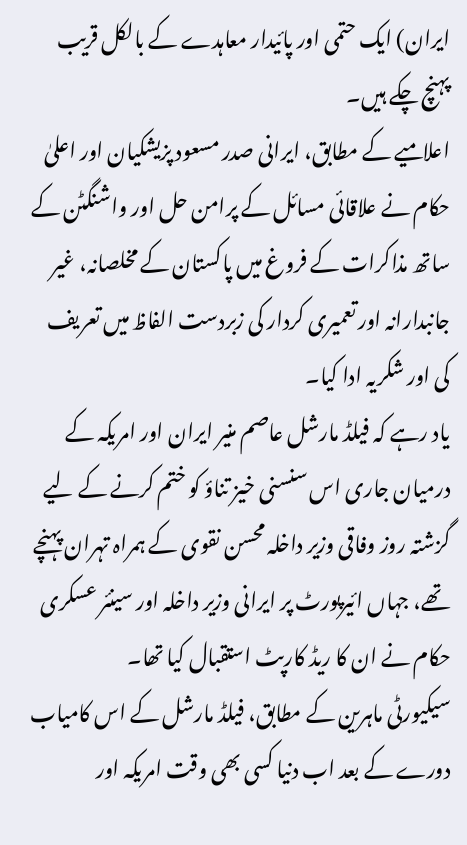ایران) ایک حتمی اور پائیدار معاہدے کے بالکل قریب پہنچ چکے ہیں۔
اعلامیے کے مطابق، ایرانی صدر مسعود پزیشکیان اور اعلیٰ حکام نے علاقائی مسائل کے پرامن حل اور واشنگٹن کے ساتھ مذاکرات کے فروغ میں پاکستان کے مخلصانہ، غیر جانبدارانہ اور تعمیری کردار کی زبردست الفاظ میں تعریف کی اور شکریہ ادا کیا۔
یاد رہے کہ فیلڈ مارشل عاصم منیر ایران اور امریکہ کے درمیان جاری اس سنسنی خیز تناؤ کو ختم کرنے کے لیے گزشتہ روز وفاقی وزیر داخلہ محسن نقوی کے ہمراہ تہران پہنچے تھے، جہاں ائیرپورٹ پر ایرانی وزیر داخلہ اور سینئر عسکری حکام نے ان کا ریڈ کارپٹ استقبال کیا تھا۔
سیکیورٹی ماہرین کے مطابق، فیلڈ مارشل کے اس کامیاب دورے کے بعد اب دنیا کسی بھی وقت امریکہ اور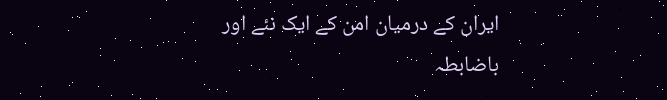ایران کے درمیان امن کے ایک نئے اور باضابطہ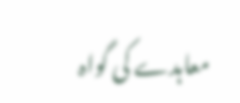معاہدے کی گواہ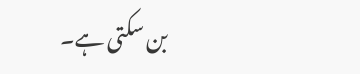بن سکتی ہے۔